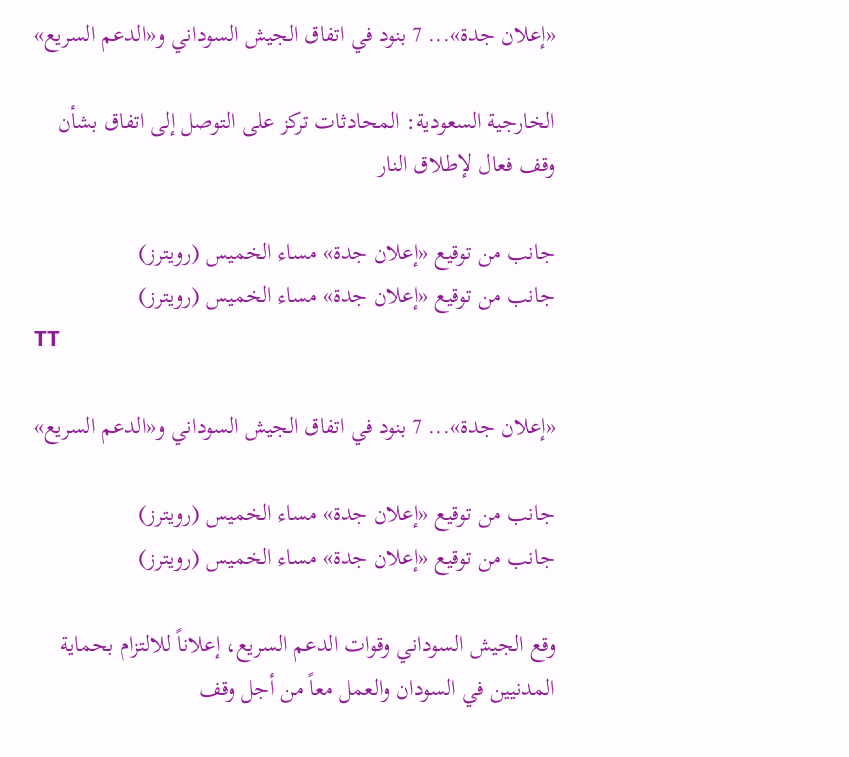«إعلان جدة»... 7 بنود في اتفاق الجيش السوداني و«الدعم السريع»

الخارجية السعودية: المحادثات تركز على التوصل إلى اتفاق بشأن وقف فعال لإطلاق النار

جانب من توقيع «إعلان جدة» مساء الخميس (رويترز)
جانب من توقيع «إعلان جدة» مساء الخميس (رويترز)
TT

«إعلان جدة»... 7 بنود في اتفاق الجيش السوداني و«الدعم السريع»

جانب من توقيع «إعلان جدة» مساء الخميس (رويترز)
جانب من توقيع «إعلان جدة» مساء الخميس (رويترز)

وقع الجيش السوداني وقوات الدعم السريع، إعلاناً للالتزام بحماية المدنيين في السودان والعمل معاً من أجل وقف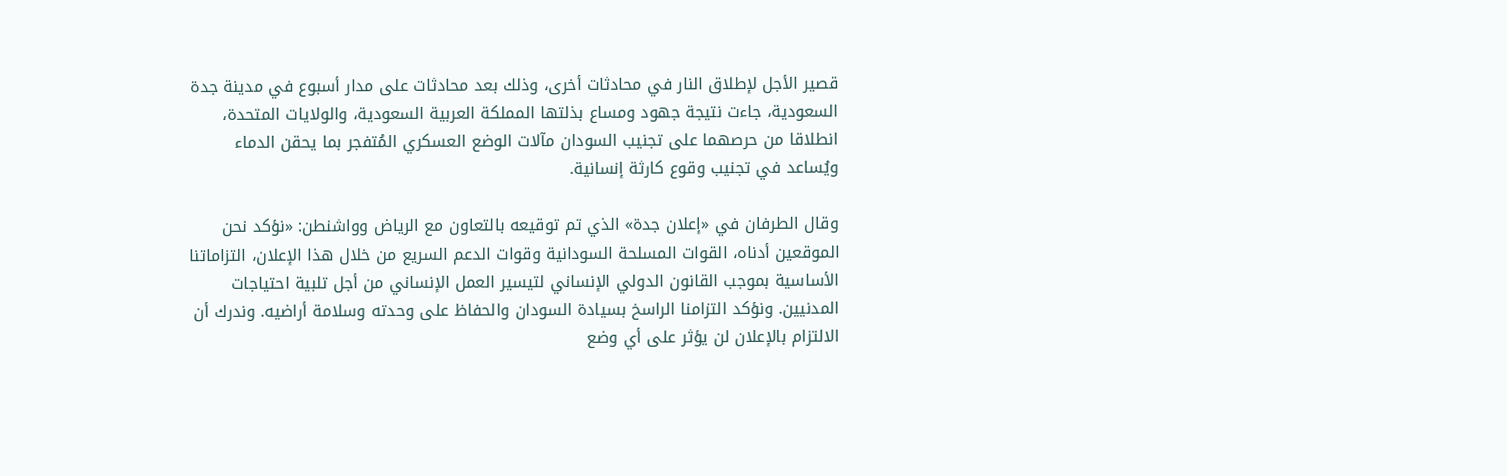قصير الأجل لإطلاق النار في محادثات أخرى، وذلك بعد محادثات على مدار أسبوع في مدينة جدة السعودية، جاءت نتيجة جهود ومساع بذلتها المملكة العربية السعودية، والولايات المتحدة، انطلاقا من حرصهما على تجنيب السودان مآلات الوضع العسكري المُتفجر بما يحقن الدماء ويُساعد في تجنيب وقوع كارثة إنسانية.

وقال الطرفان في «إعلان جدة» الذي تم توقيعه بالتعاون مع الرياض وواشنطن: «نؤكد نحن الموقعين أدناه، القوات المسلحة السودانية وقوات الدعم السريع من خلال هذا الإعلان، التزاماتنا الأساسية بموجب القانون الدولي الإنساني لتيسير العمل الإنساني من أجل تلبية احتياجات المدنيين. ونؤكد التزامنا الراسخ بسيادة السودان والحفاظ على وحدته وسلامة أراضيه. وندرك أن الالتزام بالإعلان لن يؤثر على أي وضع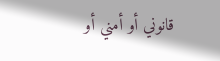قانوني أو أمني أو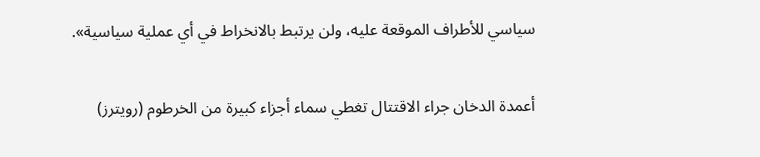سياسي للأطراف الموقعة عليه، ولن يرتبط بالانخراط في أي عملية سياسية».

أعمدة الدخان جراء الاقتتال تغطي سماء أجزاء كبيرة من الخرطوم (رويترز)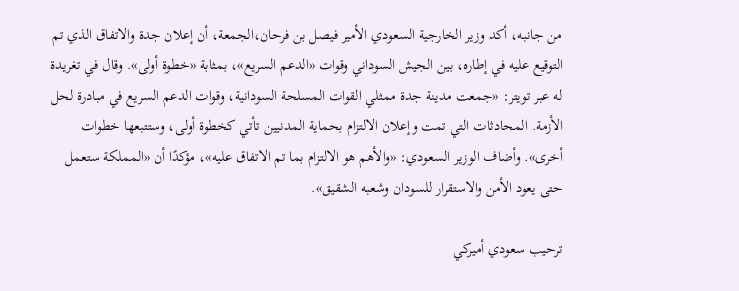من جانبه، أكد وزير الخارجية السعودي الأمير فيصل بن فرحان،الجمعة، أن إعلان جدة والاتفاق الذي تم التوقيع عليه في إطاره، بين الجيش السوداني وقوات «الدعم السريع»، بمثابة «خطوة أولى». وقال في تغريدة له عبر تويتر: «جمعت مدينة جدة ممثلي القوات المسلحة السودانية، وقوات الدعم السريع في مبادرة لحل الأزمة. المحادثات التي تمت وإعلان الالتزام بحماية المدنيين تأتي كخطوة أولى، وستتبعها خطوات أخرى». وأضاف الوزير السعودي: «والأهم هو الالتزام بما تم الاتفاق عليه»، مؤكدًا أن «المملكة ستعمل حتى يعود الأمن والاستقرار للسودان وشعبه الشقيق».

ترحيب سعودي أميركي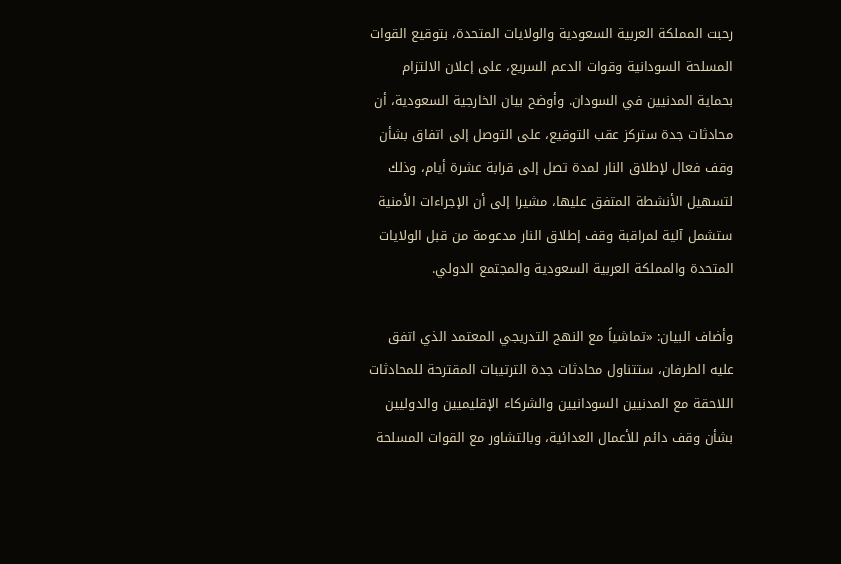رحبت المملكة العربية السعودية والولايات المتحدة، بتوقيع القوات المسلحة السودانية وقوات الدعم السريع، على إعلان الالتزام بحماية المدنيين في السودان. وأوضح بيان الخارجية السعودية، أن محادثات جدة ستركز عقب التوقيع، على التوصل إلى اتفاق بشأن وقف فعال لإطلاق النار لمدة تصل إلى قرابة عشرة أيام، وذلك لتسهيل الأنشطة المتفق عليها، مشيرا إلى أن الإجراءات الأمنية ستشمل آلية لمراقبة وقف إطلاق النار مدعومة من قبل الولايات المتحدة والمملكة العربية السعودية والمجتمع الدولي.

وأضاف البيان: «تماشياً مع النهج التدريجي المعتمد الذي اتفق عليه الطرفان، ستتناول محادثات جدة الترتيبات المقترحة للمحادثات اللاحقة مع المدنيين السودانيين والشركاء الإقليميين والدوليين بشأن وقف دائم للأعمال العدائية، وبالتشاور مع القوات المسلحة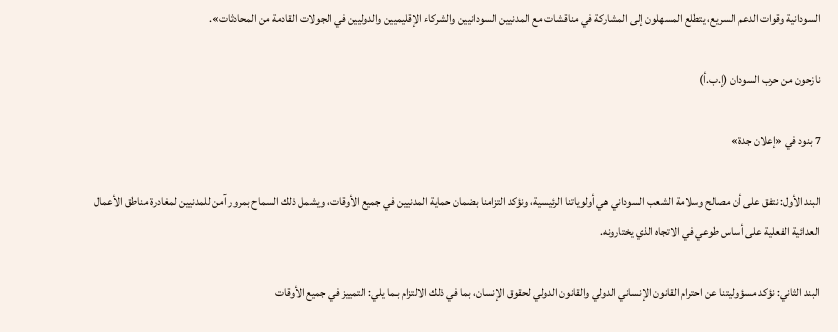السودانية وقوات الدعم السريع، يتطلع المسهلون إلى المشاركة في مناقشات مع المدنيين السودانيين والشركاء الإقليميين والدوليين في الجولات القادمة من المحادثات».

نازحون من حرب السودان (إ.ب.أ)

7 بنود في «إعلان جدة»

البند الأول: نتفق على أن مصالح وسلامة الشعب السوداني هي أولوياتنا الرئيسية، ونؤكد التزامنا بضمان حماية المدنيين في جميع الأوقات، ويشمل ذلك السماح بمرور آمن للمدنيين لمغادرة مناطق الأعمال العدائية الفعلية على أساس طوعي في الاتجاه الذي يختارونه.

البند الثاني: نؤكد مسؤوليتنا عن احترام القانون الإنساني الدولي والقانون الدولي لحقوق الإنسان، بما في ذلك الالتزام بـما يلي: التمييز في جميع الأوقات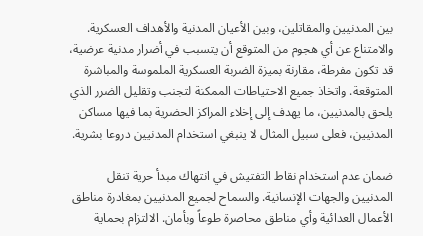بين المدنيين والمقاتلين، وبين الأعيان المدنية والأهداف العسكرية. والامتناع عن أي هجوم من المتوقع أن يتسبب في أضرار مدنية عرضية، قد تكون مفرطة، مقارنة بميزة الضربة العسكرية الملموسة والمباشرة المتوقعة. واتخاذ جميع الاحتياطات الممكنة لتجنب وتقليل الضرر الذي يلحق بالمدنيين، ما يهدف إلى إخلاء المراكز الحضرية بما فيها مساكن المدنيين، فعلى سبيل المثال لا ينبغي استخدام المدنيين دروعا بشرية.

ضمان عدم استخدام نقاط التفتيش في انتهاك مبدأ حرية تنقل المدنيين والجهات الإنسانية. والسماح لجميع المدنيين بمغادرة مناطق الأعمال العدائية وأي مناطق محاصرة طوعاً وبأمان. الالتزام بحماية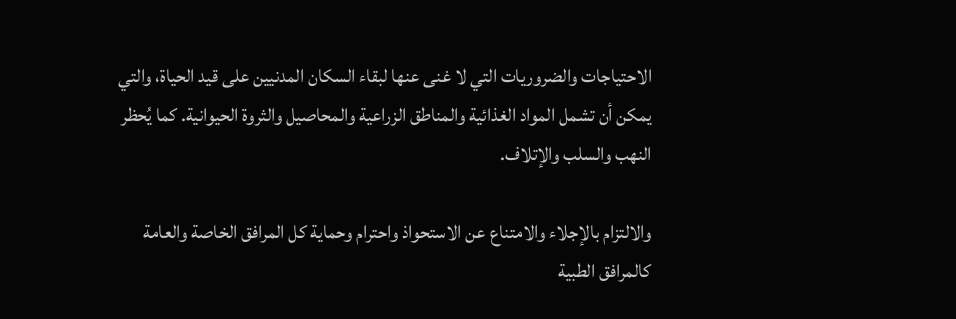الاحتياجات والضروريات التي لا غنى عنها لبقاء السكان المدنيين على قيد الحياة، والتي يمكن أن تشمل المواد الغذائية والمناطق الزراعية والمحاصيل والثروة الحيوانية. كما يُحظر النهب والسلب والإتلاف.

والالتزام بالإجلاء والامتناع عن الاستحواذ واحترام وحماية كل المرافق الخاصة والعامة كالمرافق الطبية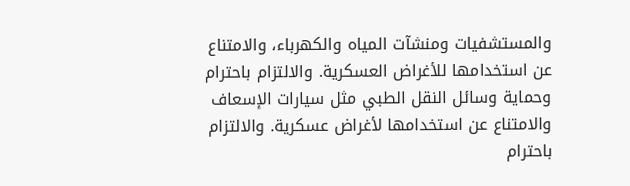والمستشفيات ومنشآت المياه والكهرباء، والامتناع عن استخدامها للأغراض العسكرية. والالتزام باحترام وحماية وسائل النقل الطبي مثل سيارات الإسعاف والامتناع عن استخدامها لأغراض عسكرية. والالتزام باحترام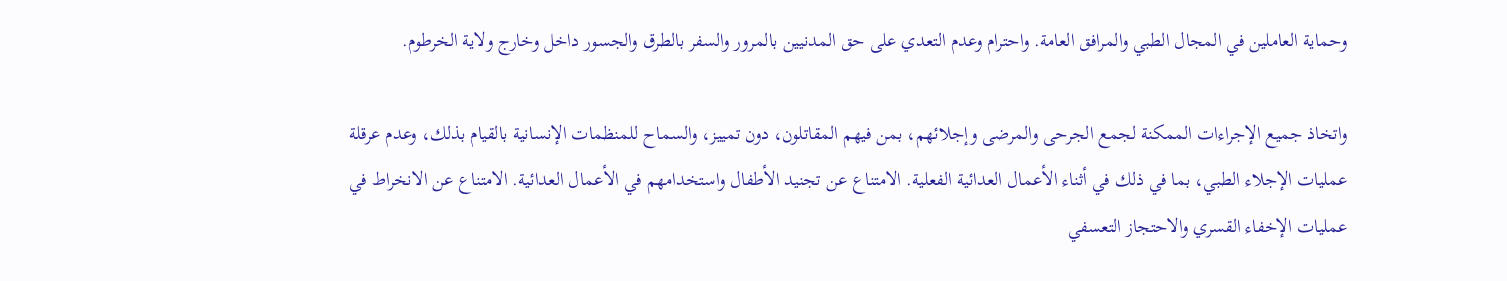وحماية العاملين في المجال الطبي والمرافق العامة. واحترام وعدم التعدي على حق المدنيين بالمرور والسفر بالطرق والجسور داخل وخارج ولاية الخرطوم.

واتخاذ جميع الإجراءات الممكنة لجمع الجرحى والمرضى وإجلائهم، بمن فيهم المقاتلون، دون تمييز، والسماح للمنظمات الإنسانية بالقيام بذلك، وعدم عرقلة عمليات الإجلاء الطبي، بما في ذلك في أثناء الأعمال العدائية الفعلية. الامتناع عن تجنيد الأطفال واستخدامهم في الأعمال العدائية. الامتناع عن الانخراط في عمليات الإخفاء القسري والاحتجاز التعسفي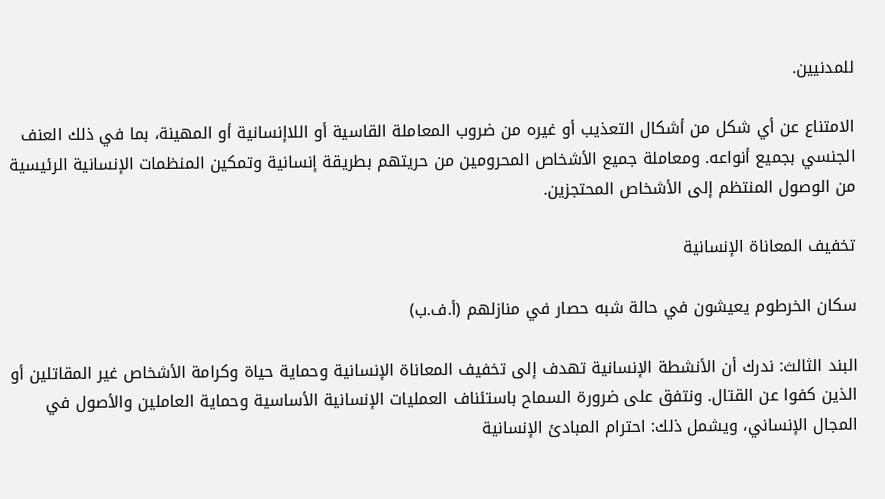للمدنيين.

الامتناع عن أي شكل من أشكال التعذيب أو غيره من ضروب المعاملة القاسية أو اللاإنسانية أو المهينة، بما في ذلك العنف الجنسي بجميع أنواعه. ومعاملة جميع الأشخاص المحرومين من حريتهم بطريقة إنسانية وتمكين المنظمات الإنسانية الرئيسية من الوصول المنتظم إلى الأشخاص المحتجزين.

تخفيف المعاناة الإنسانية

سكان الخرطوم يعيشون في حالة شبه حصار في منازلهم (أ.ف.ب)

البند الثالث: ندرك أن الأنشطة الإنسانية تهدف إلى تخفيف المعاناة الإنسانية وحماية حياة وكرامة الأشخاص غير المقاتلين أو الذين كفوا عن القتال. ونتفق على ضرورة السماح باستئناف العمليات الإنسانية الأساسية وحماية العاملين والأصول في المجال الإنساني، ويشمل ذلك: احترام المبادئ الإنسانية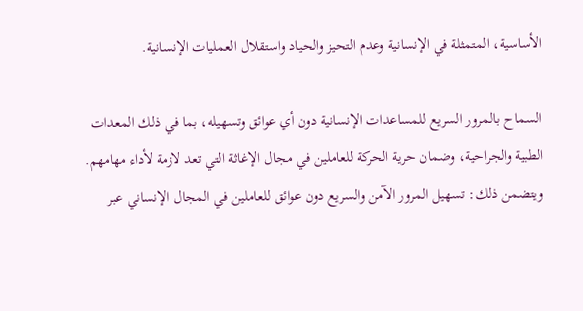الأساسية، المتمثلة في الإنسانية وعدم التحيز والحياد واستقلال العمليات الإنسانية.

السماح بالمرور السريع للمساعدات الإنسانية دون أي عوائق وتسهيله، بما في ذلك المعدات الطبية والجراحية، وضمان حرية الحركة للعاملين في مجال الإغاثة التي تعد لازمة لأداء مهامهم. ويتضمن ذلك: تسهيل المرور الآمن والسريع دون عوائق للعاملين في المجال الإنساني عبر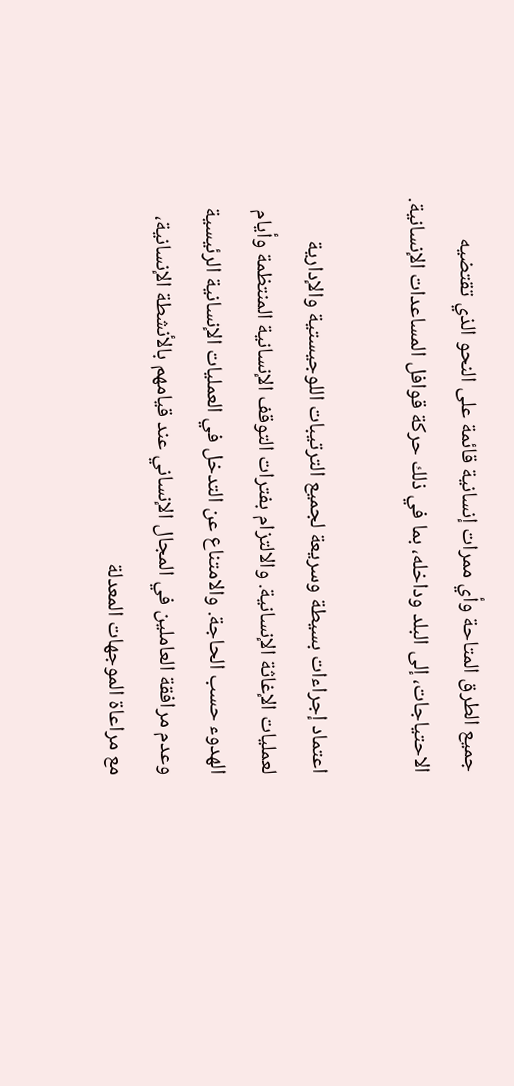جميع الطرق المتاحة وأي ممرات إنسانية قائمة على النحو الذي تقتضيه الاحتياجات، إلى البلد وداخله، بما في ذلك حركة قوافل المساعدات الإنسانية.

اعتماد إجراءات بسيطة وسريعة لجميع الترتيبات اللوجيستية والإدارية لعمليات الإغاثة الإنسانية. والالتزام بفترات التوقف الإنسانية المنتظمة وأيام الهدوء حسب الحاجة. والامتناع عن التدخل في العمليات الإنسانية الرئيسية وعدم مرافقة العاملين في المجال الإنساني عند قيامهم بالأنشطة الإنسانية، مع مراعاة الموجهات المعدلة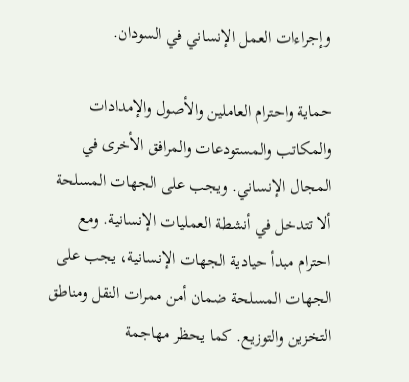وإجراءات العمل الإنساني في السودان.

حماية واحترام العاملين والأصول والإمدادات والمكاتب والمستودعات والمرافق الأخرى في المجال الإنساني. ويجب على الجهات المسلحة ألا تتدخل في أنشطة العمليات الإنسانية. ومع احترام مبدأ حيادية الجهات الإنسانية، يجب على الجهات المسلحة ضمان أمن ممرات النقل ومناطق التخزين والتوزيع. كما يحظر مهاجمة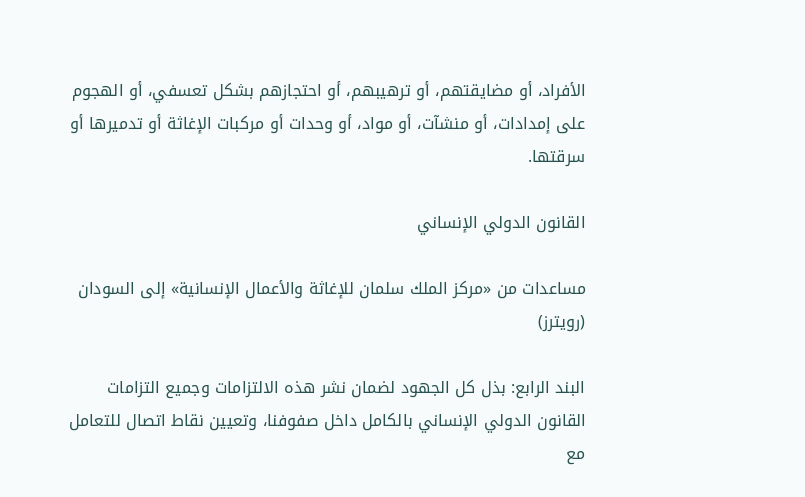الأفراد، أو مضايقتهم، أو ترهيبهم، أو احتجازهم بشكل تعسفي، أو الهجوم على إمدادات، أو منشآت، أو مواد، أو وحدات أو مركبات الإغاثة أو تدميرها أو سرقتها.

القانون الدولي الإنساني

مساعدات من «مركز الملك سلمان للإغاثة والأعمال الإنسانية» إلى السودان (رويترز)

البند الرابع: بذل كل الجهود لضمان نشر هذه الالتزامات وجميع التزامات القانون الدولي الإنساني بالكامل داخل صفوفنا، وتعيين نقاط اتصال للتعامل مع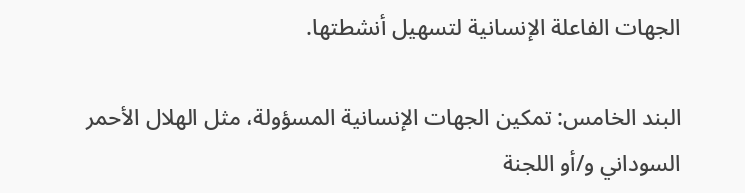الجهات الفاعلة الإنسانية لتسهيل أنشطتها.

البند الخامس: تمكين الجهات الإنسانية المسؤولة، مثل الهلال الأحمر السوداني و/أو اللجنة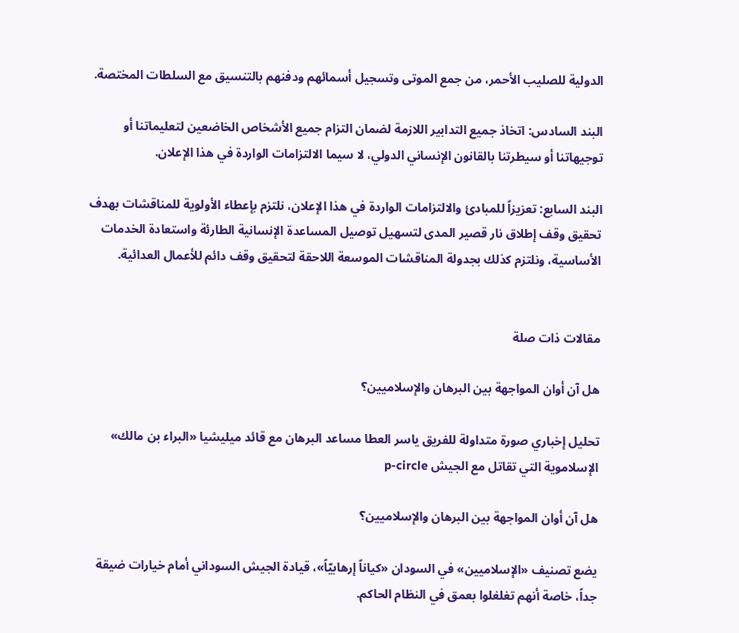الدولية للصليب الأحمر، من جمع الموتى وتسجيل أسمائهم ودفنهم بالتنسيق مع السلطات المختصة.

البند السادس: اتخاذ جميع التدابير اللازمة لضمان التزام جميع الأشخاص الخاضعين لتعليماتنا أو توجيهاتنا أو سيطرتنا بالقانون الإنساني الدولي، لا سيما الالتزامات الواردة في هذا الإعلان.

البند السابع: تعزيزاً للمبادئ والالتزامات الواردة في هذا الإعلان، نلتزم بإعطاء الأولوية للمناقشات بهدف تحقيق وقف إطلاق نار قصير المدى لتسهيل توصيل المساعدة الإنسانية الطارئة واستعادة الخدمات الأساسية، ونلتزم كذلك بجدولة المناقشات الموسعة اللاحقة لتحقيق وقف دائم للأعمال العدائية.


مقالات ذات صلة

هل آن أوان المواجهة بين البرهان والإسلاميين؟

تحليل إخباري صورة متداولة للفريق ياسر العطا مساعد البرهان مع قائد ميليشيا «البراء بن مالك» الإسلاموية التي تقاتل مع الجيش p-circle

هل آن أوان المواجهة بين البرهان والإسلاميين؟

يضع تصنيف «الإسلاميين» في السودان «كياناً إرهابيّاً»، قيادة الجيش السوداني أمام خيارات ضيقة جداً، خاصة أنهم تغلغلوا بعمق في النظام الحاكم.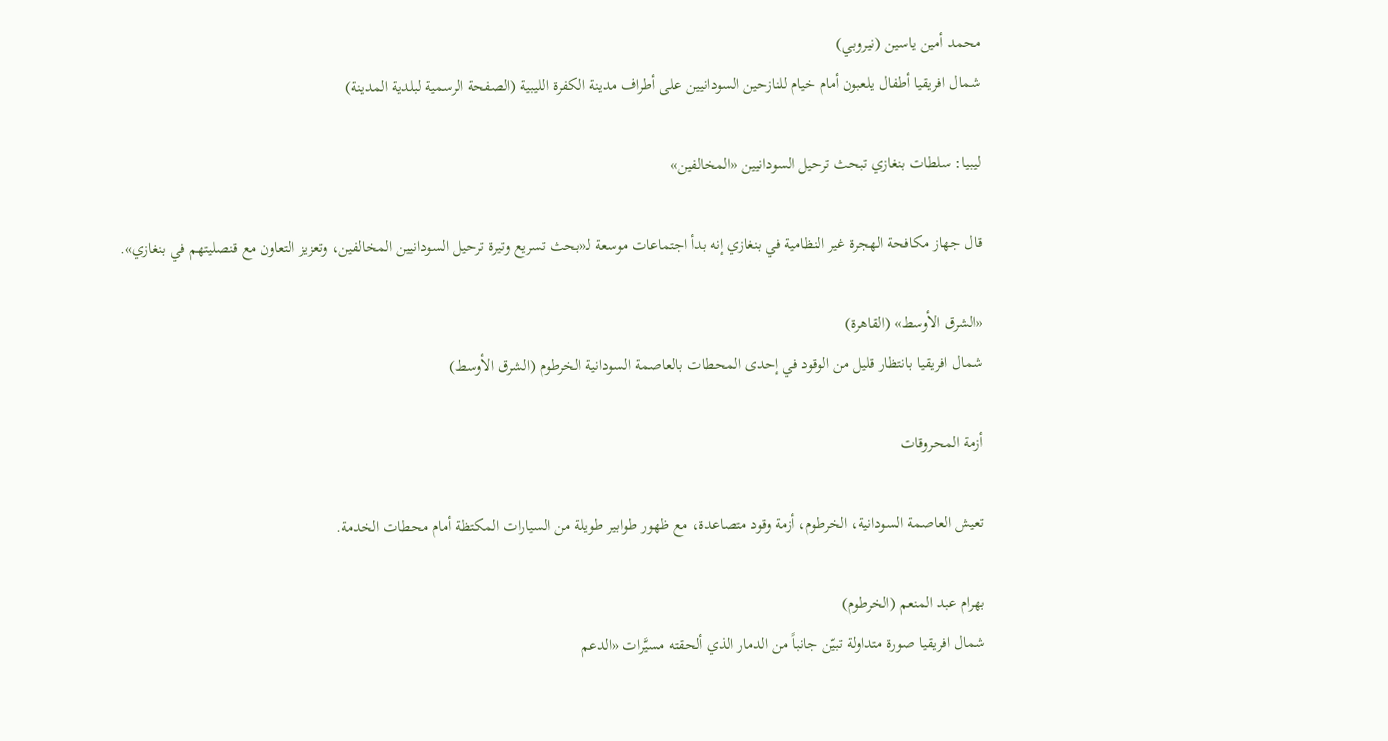محمد أمين ياسين (نيروبي)
شمال افريقيا أطفال يلعبون أمام خيام للنازحين السودانيين على أطراف مدينة الكفرة الليبية (الصفحة الرسمية لبلدية المدينة)

ليبيا: سلطات بنغازي تبحث ترحيل السودانيين «المخالفين»

قال جهاز مكافحة الهجرة غير النظامية في بنغازي إنه بدأ اجتماعات موسعة لـ«بحث تسريع وتيرة ترحيل السودانيين المخالفين، وتعزيز التعاون مع قنصليتهم في بنغازي».

«الشرق الأوسط» (القاهرة)
شمال افريقيا بانتظار قليل من الوقود في إحدى المحطات بالعاصمة السودانية الخرطوم (الشرق الأوسط)

أزمة المحروقات

تعيش العاصمة السودانية، الخرطوم، أزمة وقود متصاعدة، مع ظهور طوابير طويلة من السيارات المكتظة أمام محطات الخدمة.

بهرام عبد المنعم (الخرطوم)
شمال افريقيا صورة متداولة تبيّن جانباً من الدمار الذي ألحقته مسيَّرات «الدعم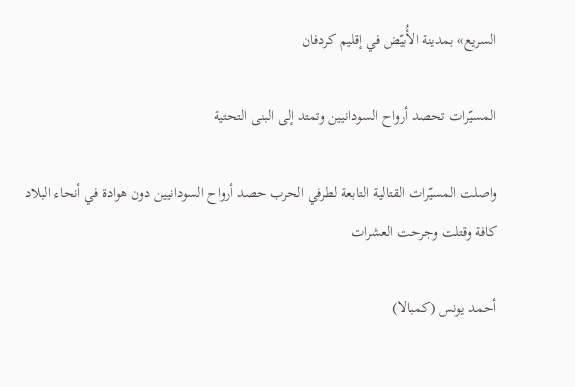السريع» بمدينة الأُبيّض في إقليم كردفان

المسيّرات تحصد أرواح السودانيين وتمتد إلى البنى التحتية

واصلت المسيّرات القتالية التابعة لطرفي الحرب حصد أرواح السودانيين دون هوادة في أنحاء البلاد كافة وقتلت وجرحت العشرات

أحمد يونس (كمبالا)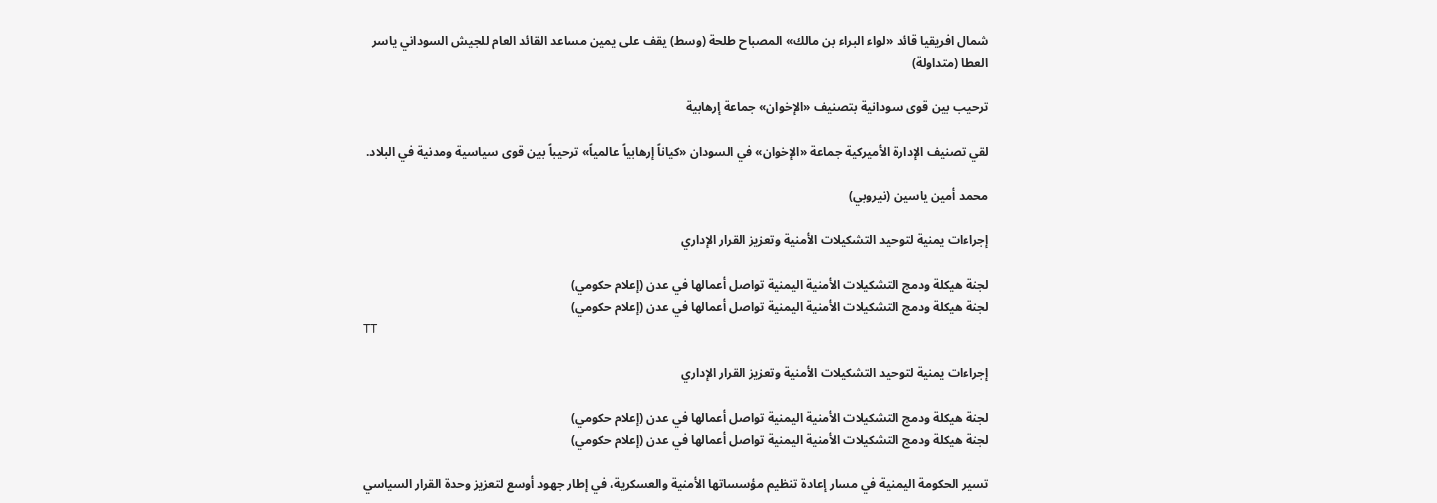شمال افريقيا قائد «لواء البراء بن مالك» المصباح طلحة (وسط) يقف على يمين مساعد القائد العام للجيش السوداني ياسر العطا (متداولة)

ترحيب بين قوى سودانية بتصنيف «الإخوان» جماعة إرهابية

لقي تصنيف الإدارة الأميركية جماعة «الإخوان» في السودان «كياناً إرهابياً عالمياً» ترحيباً بين قوى سياسية ومدنية في البلاد.

محمد أمين ياسين (نيروبي)

إجراءات يمنية لتوحيد التشكيلات الأمنية وتعزيز القرار الإداري

لجنة هيكلة ودمج التشكيلات الأمنية اليمنية تواصل أعمالها في عدن (إعلام حكومي)
لجنة هيكلة ودمج التشكيلات الأمنية اليمنية تواصل أعمالها في عدن (إعلام حكومي)
TT

إجراءات يمنية لتوحيد التشكيلات الأمنية وتعزيز القرار الإداري

لجنة هيكلة ودمج التشكيلات الأمنية اليمنية تواصل أعمالها في عدن (إعلام حكومي)
لجنة هيكلة ودمج التشكيلات الأمنية اليمنية تواصل أعمالها في عدن (إعلام حكومي)

تسير الحكومة اليمنية في مسار إعادة تنظيم مؤسساتها الأمنية والعسكرية، في إطار جهود أوسع لتعزيز وحدة القرار السياسي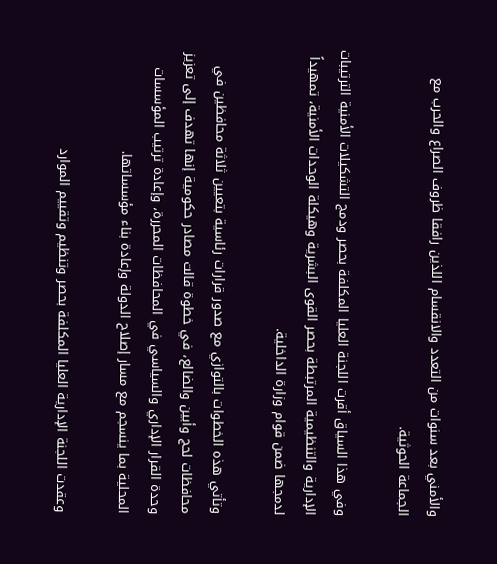والأمني بعد سنوات من التعدد والانقسام اللذين رافقا ظروف الصراع والحرب مع الجماعة الحوثية.

وفي هذا السياق أقرت اللجنة العليا المكلفة بحصر ودمج التشكيلات الأمنية الترتيبات الإدارية والتنظيمية المرتبطة بحصر القوى البشرية وهيكلة الوحدات الأمنية، تمهيداً لدمجها ضمن قوام وزارة الداخلية.

وتأتي هذه الخطوات بالتوازي مع صدور قرارات رئاسية بتعيين ثلاثة محافظين في محافظات لحج وأبين والضالع، في خطوة قالت مصادر حكومية إنها تهدف إلى تعزيز وحدة القرار الإداري والسياسي في المحافظات المحررة، وإعادة ترتيب المؤسسات المحلية بما ينسجم مع مسار إصلاح الدولة وإعادة بناء مؤسساتها.

وعقدت اللجنة الإدارية العليا المكلفة بحصر وتنظيم وتقييم الموارد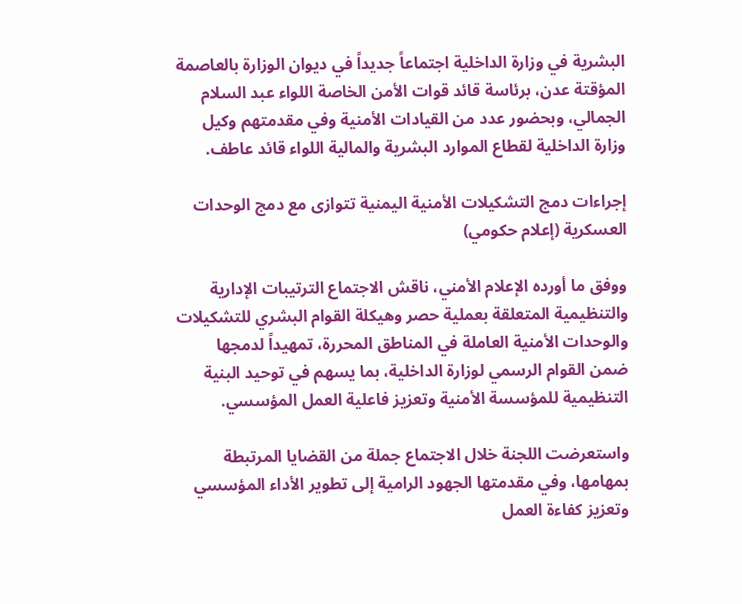البشرية في وزارة الداخلية اجتماعاً جديداً في ديوان الوزارة بالعاصمة المؤقتة عدن، برئاسة قائد قوات الأمن الخاصة اللواء عبد السلام الجمالي، وبحضور عدد من القيادات الأمنية وفي مقدمتهم وكيل وزارة الداخلية لقطاع الموارد البشرية والمالية اللواء قائد عاطف.

إجراءات دمج التشكيلات الأمنية اليمنية تتوازى مع دمج الوحدات العسكرية (إعلام حكومي)

ووفق ما أورده الإعلام الأمني، ناقش الاجتماع الترتيبات الإدارية والتنظيمية المتعلقة بعملية حصر وهيكلة القوام البشري للتشكيلات والوحدات الأمنية العاملة في المناطق المحررة، تمهيداً لدمجها ضمن القوام الرسمي لوزارة الداخلية، بما يسهم في توحيد البنية التنظيمية للمؤسسة الأمنية وتعزيز فاعلية العمل المؤسسي.

واستعرضت اللجنة خلال الاجتماع جملة من القضايا المرتبطة بمهامها، وفي مقدمتها الجهود الرامية إلى تطوير الأداء المؤسسي وتعزيز كفاءة العمل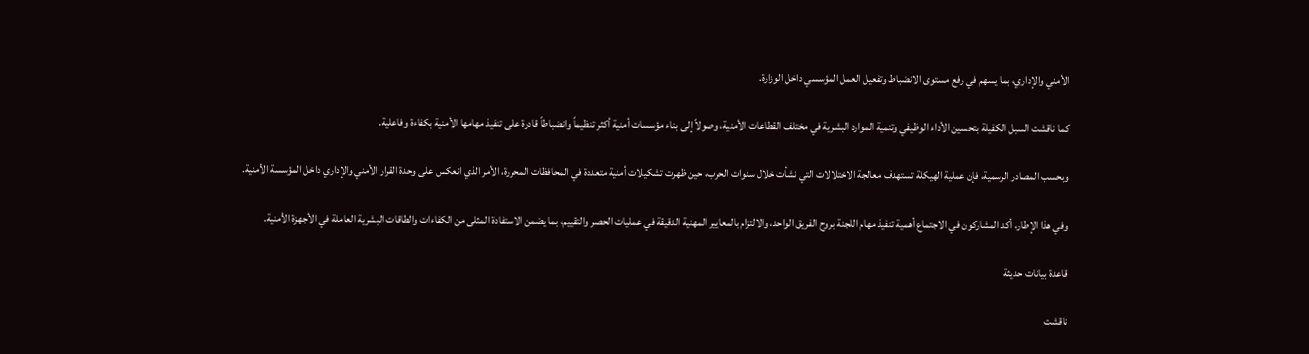الأمني والإداري، بما يسهم في رفع مستوى الانضباط وتفعيل العمل المؤسسي داخل الوزارة.

كما ناقشت السبل الكفيلة بتحسين الأداء الوظيفي وتنمية الموارد البشرية في مختلف القطاعات الأمنية، وصولاً إلى بناء مؤسسات أمنية أكثر تنظيماً وانضباطاً قادرة على تنفيذ مهامها الأمنية بكفاءة وفاعلية.

وبحسب المصادر الرسمية، فإن عملية الهيكلة تستهدف معالجة الاختلالات التي نشأت خلال سنوات الحرب، حين ظهرت تشكيلات أمنية متعددة في المحافظات المحررة، الأمر الذي انعكس على وحدة القرار الأمني والإداري داخل المؤسسة الأمنية.

وفي هذا الإطار، أكد المشاركون في الاجتماع أهمية تنفيذ مهام اللجنة بروح الفريق الواحد، والالتزام بالمعايير المهنية الدقيقة في عمليات الحصر والتقييم، بما يضمن الاستفادة المثلى من الكفاءات والطاقات البشرية العاملة في الأجهزة الأمنية.

قاعدة بيانات حديثة

ناقشت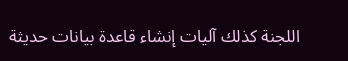اللجنة كذلك آليات إنشاء قاعدة بيانات حديثة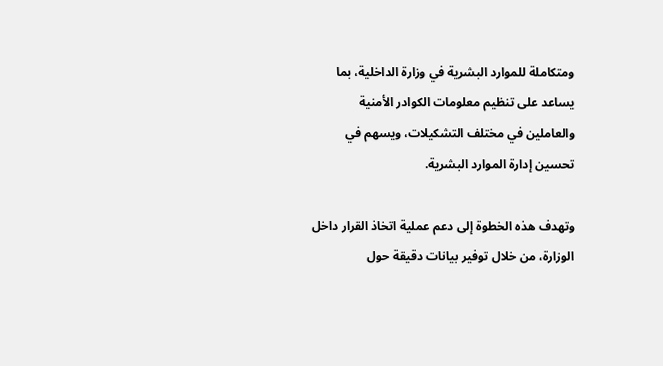ومتكاملة للموارد البشرية في وزارة الداخلية، بما يساعد على تنظيم معلومات الكوادر الأمنية والعاملين في مختلف التشكيلات، ويسهم في تحسين إدارة الموارد البشرية.

وتهدف هذه الخطوة إلى دعم عملية اتخاذ القرار داخل الوزارة، من خلال توفير بيانات دقيقة حول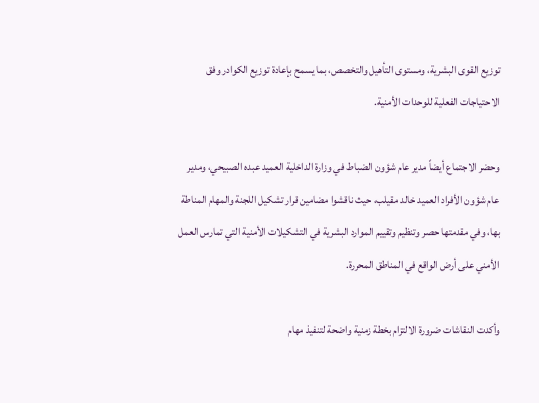توزيع القوى البشرية، ومستوى التأهيل والتخصص، بما يسمح بإعادة توزيع الكوادر وفق الاحتياجات الفعلية للوحدات الأمنية.

وحضر الاجتماع أيضاً مدير عام شؤون الضباط في وزارة الداخلية العميد عبده الصبيحي، ومدير عام شؤون الأفراد العميد خالد مقيلب، حيث ناقشوا مضامين قرار تشكيل اللجنة والمهام المناطة بها، وفي مقدمتها حصر وتنظيم وتقييم الموارد البشرية في التشكيلات الأمنية التي تمارس العمل الأمني على أرض الواقع في المناطق المحررة.

وأكدت النقاشات ضرورة الالتزام بخطة زمنية واضحة لتنفيذ مهام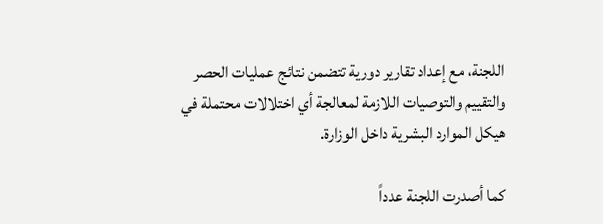اللجنة، مع إعداد تقارير دورية تتضمن نتائج عمليات الحصر والتقييم والتوصيات اللازمة لمعالجة أي اختلالات محتملة في هيكل الموارد البشرية داخل الوزارة.

كما أصدرت اللجنة عدداً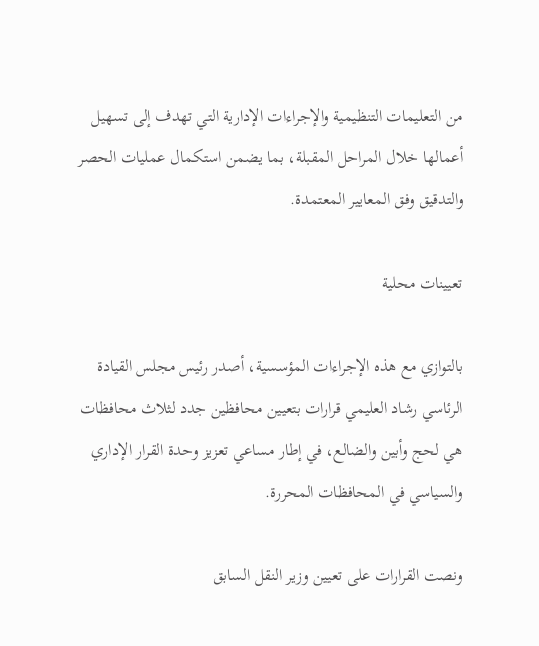من التعليمات التنظيمية والإجراءات الإدارية التي تهدف إلى تسهيل أعمالها خلال المراحل المقبلة، بما يضمن استكمال عمليات الحصر والتدقيق وفق المعايير المعتمدة.

تعيينات محلية

بالتوازي مع هذه الإجراءات المؤسسية، أصدر رئيس مجلس القيادة الرئاسي رشاد العليمي قرارات بتعيين محافظين جدد لثلاث محافظات هي لحج وأبين والضالع، في إطار مساعي تعزيز وحدة القرار الإداري والسياسي في المحافظات المحررة.

ونصت القرارات على تعيين وزير النقل السابق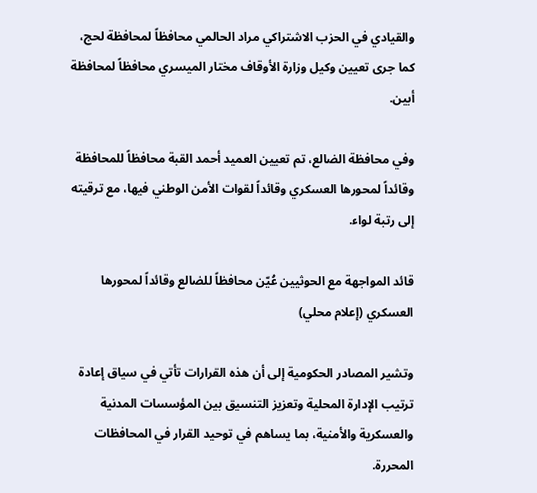والقيادي في الحزب الاشتراكي مراد الحالمي محافظاً لمحافظة لحج، كما جرى تعيين وكيل وزارة الأوقاف مختار الميسري محافظاً لمحافظة أبين.

وفي محافظة الضالع، تم تعيين العميد أحمد القبة محافظاً للمحافظة وقائداً لمحورها العسكري وقائداً لقوات الأمن الوطني فيها، مع ترقيته إلى رتبة لواء.

قائد المواجهة مع الحوثيين عُيّن محافظاً للضالع وقائداً لمحورها العسكري (إعلام محلي)

وتشير المصادر الحكومية إلى أن هذه القرارات تأتي في سياق إعادة ترتيب الإدارة المحلية وتعزيز التنسيق بين المؤسسات المدنية والعسكرية والأمنية، بما يساهم في توحيد القرار في المحافظات المحررة.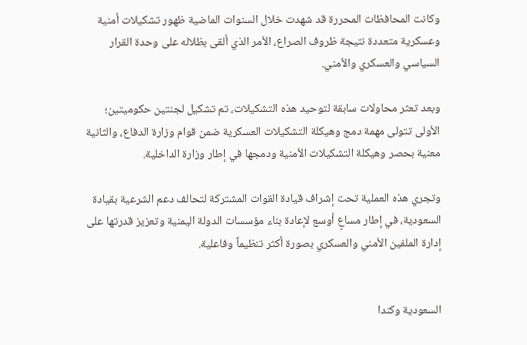وكانت المحافظات المحررة قد شهدت خلال السنوات الماضية ظهور تشكيلات أمنية وعسكرية متعددة نتيجة ظروف الصراع، الأمر الذي ألقى بظلاله على وحدة القرار السياسي والعسكري والأمني.

وبعد تعثر محاولات سابقة لتوحيد هذه التشكيلات، تم تشكيل لجنتين حكوميتين؛ الأولى تتولى مهمة دمج وهيكلة التشكيلات العسكرية ضمن قوام وزارة الدفاع، والثانية معنية بحصر وهيكلة التشكيلات الأمنية ودمجها في إطار وزارة الداخلية.

وتجري هذه العملية تحت إشراف قيادة القوات المشتركة لتحالف دعم الشرعية بقيادة السعودية، في إطار مساعٍ أوسع لإعادة بناء مؤسسات الدولة اليمنية وتعزيز قدرتها على إدارة الملفين الأمني والعسكري بصورة أكثر تنظيماً وفاعلية.


السعودية وكندا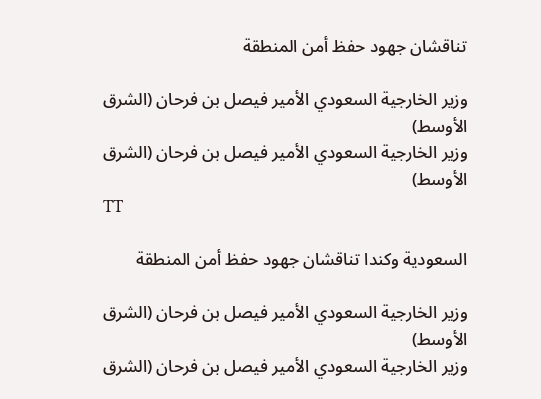تناقشان جهود حفظ أمن المنطقة

وزير الخارجية السعودي الأمير فيصل بن فرحان (الشرق الأوسط)
وزير الخارجية السعودي الأمير فيصل بن فرحان (الشرق الأوسط)
TT

السعودية وكندا تناقشان جهود حفظ أمن المنطقة

وزير الخارجية السعودي الأمير فيصل بن فرحان (الشرق الأوسط)
وزير الخارجية السعودي الأمير فيصل بن فرحان (الشرق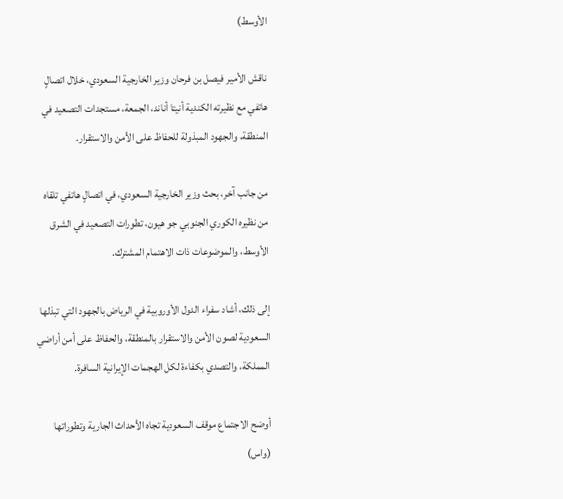الأوسط)

ناقش الأمير فيصل بن فرحان وزير الخارجية السعودي، خلال اتصالٍ هاتفي مع نظيرته الكندية أنيتا أناند، الجمعة، مستجدات التصعيد في المنطقة، والجهود المبذولة للحفاظ على الأمن والاستقرار.

من جانب آخر، بحث وزير الخارجية السعودي، في اتصالٍ هاتفي تلقاه من نظيره الكوري الجنوبي جو هيون، تطورات التصعيد في الشرق الأوسط، والموضوعات ذات الاهتمام المشترك.

إلى ذلك، أشاد سفراء الدول الأوروبية في الرياض بالجهود التي تبذلها السعودية لصون الأمن والاستقرار بالمنطقة، والحفاظ على أمن أراضي المملكة، والتصدي بكفاءة لكل الهجمات الإيرانية السافرة.

أوضح الاجتماع موقف السعودية تجاه الأحداث الجارية وتطوراتها (واس)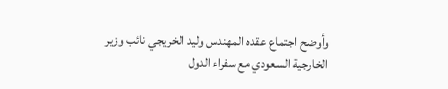وأوضح اجتماع عقده المهندس وليد الخريجي نائب وزير الخارجية السعودي مع سفراء الدول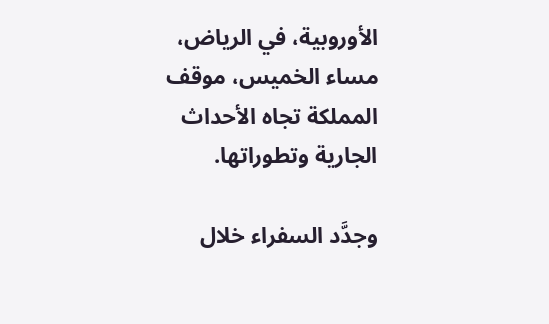الأوروبية، في الرياض، مساء الخميس، موقف المملكة تجاه الأحداث الجارية وتطوراتها.

وجدَّد السفراء خلال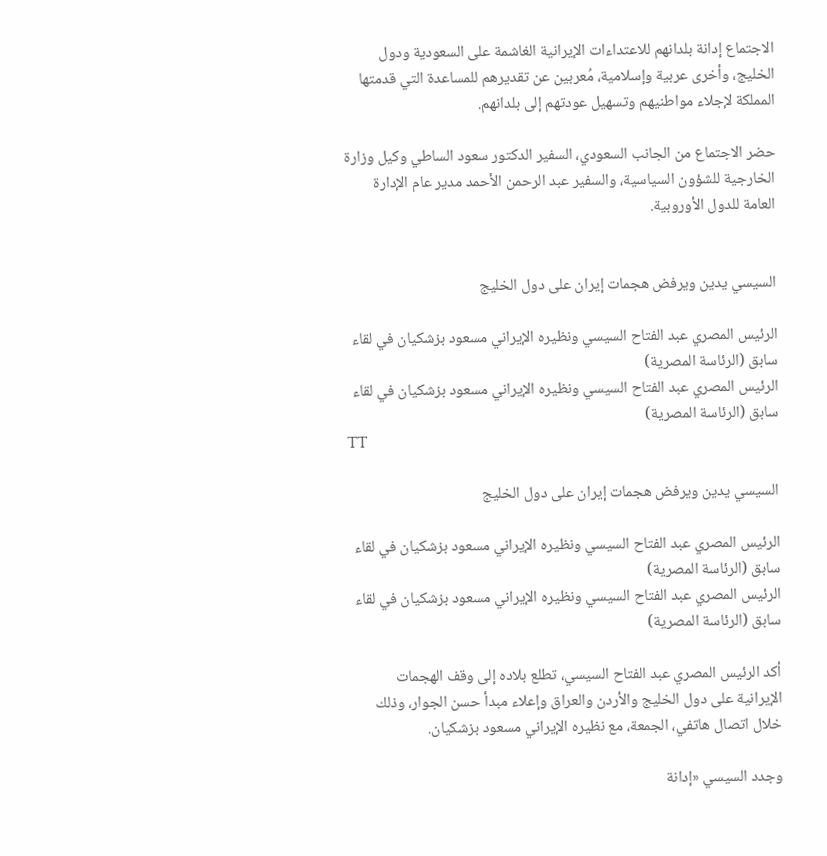الاجتماع إدانة بلدانهم للاعتداءات الإيرانية الغاشمة على السعودية ودول الخليج، وأخرى عربية وإسلامية، مُعربين عن تقديرهم للمساعدة التي قدمتها المملكة لإجلاء مواطنيهم وتسهيل عودتهم إلى بلدانهم.

حضر الاجتماع من الجانب السعودي، السفير الدكتور سعود الساطي وكيل وزارة الخارجية للشؤون السياسية، والسفير عبد الرحمن الأحمد مدير عام الإدارة العامة للدول الأوروبية.


السيسي يدين ويرفض هجمات إيران على دول الخليج

الرئيس المصري عبد الفتاح السيسي ونظيره الإيراني مسعود بزشكيان في لقاء سابق (الرئاسة المصرية)
الرئيس المصري عبد الفتاح السيسي ونظيره الإيراني مسعود بزشكيان في لقاء سابق (الرئاسة المصرية)
TT

السيسي يدين ويرفض هجمات إيران على دول الخليج

الرئيس المصري عبد الفتاح السيسي ونظيره الإيراني مسعود بزشكيان في لقاء سابق (الرئاسة المصرية)
الرئيس المصري عبد الفتاح السيسي ونظيره الإيراني مسعود بزشكيان في لقاء سابق (الرئاسة المصرية)

أكد الرئيس المصري عبد الفتاح السيسي، تطلع بلاده إلى وقف الهجمات الإيرانية على دول الخليج والأردن والعراق وإعلاء مبدأ حسن الجوار، وذلك خلال اتصال هاتفي، الجمعة، مع نظيره الإيراني مسعود بزشكيان.

وجدد السيسي «إدانة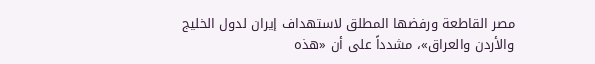مصر القاطعة ورفضها المطلق لاستهداف إيران لدول الخليج والأردن والعراق»، مشدداً على أن «هذه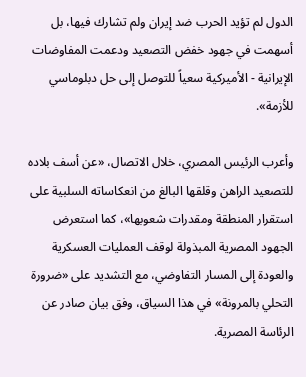الدول لم تؤيد الحرب ضد إيران ولم تشارك فيها، بل أسهمت في جهود خفض التصعيد ودعمت المفاوضات الإيرانية - الأميركية سعياً للتوصل إلى حل دبلوماسي للأزمة».

وأعرب الرئيس المصري، خلال الاتصال، «عن أسف بلاده للتصعيد الراهن وقلقها البالغ من انعكاساته السلبية على استقرار المنطقة ومقدرات شعوبها»، كما استعرض الجهود المصرية المبذولة لوقف العمليات العسكرية والعودة إلى المسار التفاوضي، مع التشديد على «ضرورة التحلي بالمرونة» في هذا السياق، وفق بيان صادر عن الرئاسة المصرية.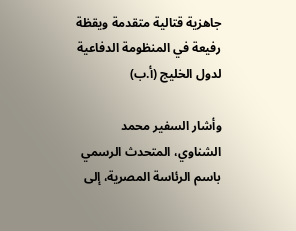جاهزية قتالية متقدمة ويقظة رفيعة في المنظومة الدفاعية لدول الخليج (أ.ب)

وأشار السفير محمد الشناوي، المتحدث الرسمي باسم الرئاسة المصرية، إلى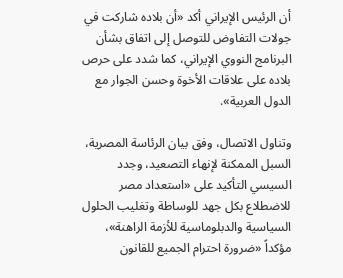أن الرئيس الإيراني أكد «أن بلاده شاركت في جولات التفاوض للتوصل إلى اتفاق بشأن البرنامج النووي الإيراني، كما شدد على حرص بلاده على علاقات الأخوة وحسن الجوار مع الدول العربية».

وتناول الاتصال، وفق بيان الرئاسة المصرية، السبل الممكنة لإنهاء التصعيد، وجدد السيسي التأكيد على «استعداد مصر للاضطلاع بكل جهد للوساطة وتغليب الحلول السياسية والدبلوماسية للأزمة الراهنة»، مؤكداً «ضرورة احترام الجميع للقانون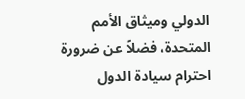الدولي وميثاق الأمم المتحدة، فضلاً عن ضرورة احترام سيادة الدول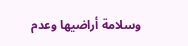وسلامة أراضيها وعدم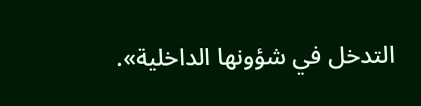التدخل في شؤونها الداخلية».